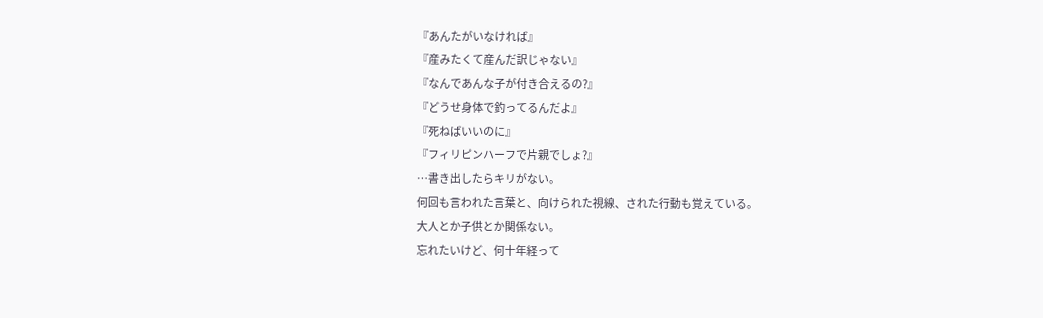『あんたがいなければ』
『産みたくて産んだ訳じゃない』
『なんであんな子が付き合えるの?』
『どうせ身体で釣ってるんだよ』
『死ねばいいのに』
『フィリピンハーフで片親でしょ?』
…書き出したらキリがない。
何回も言われた言葉と、向けられた視線、された行動も覚えている。
大人とか子供とか関係ない。
忘れたいけど、何十年経って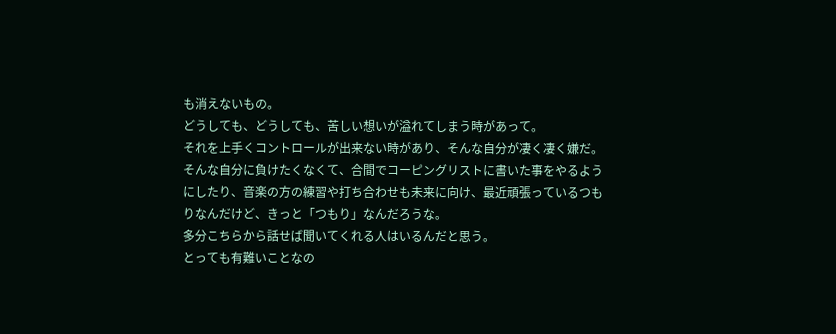も消えないもの。
どうしても、どうしても、苦しい想いが溢れてしまう時があって。
それを上手くコントロールが出来ない時があり、そんな自分が凄く凄く嫌だ。
そんな自分に負けたくなくて、合間でコーピングリストに書いた事をやるようにしたり、音楽の方の練習や打ち合わせも未来に向け、最近頑張っているつもりなんだけど、きっと「つもり」なんだろうな。
多分こちらから話せば聞いてくれる人はいるんだと思う。
とっても有難いことなの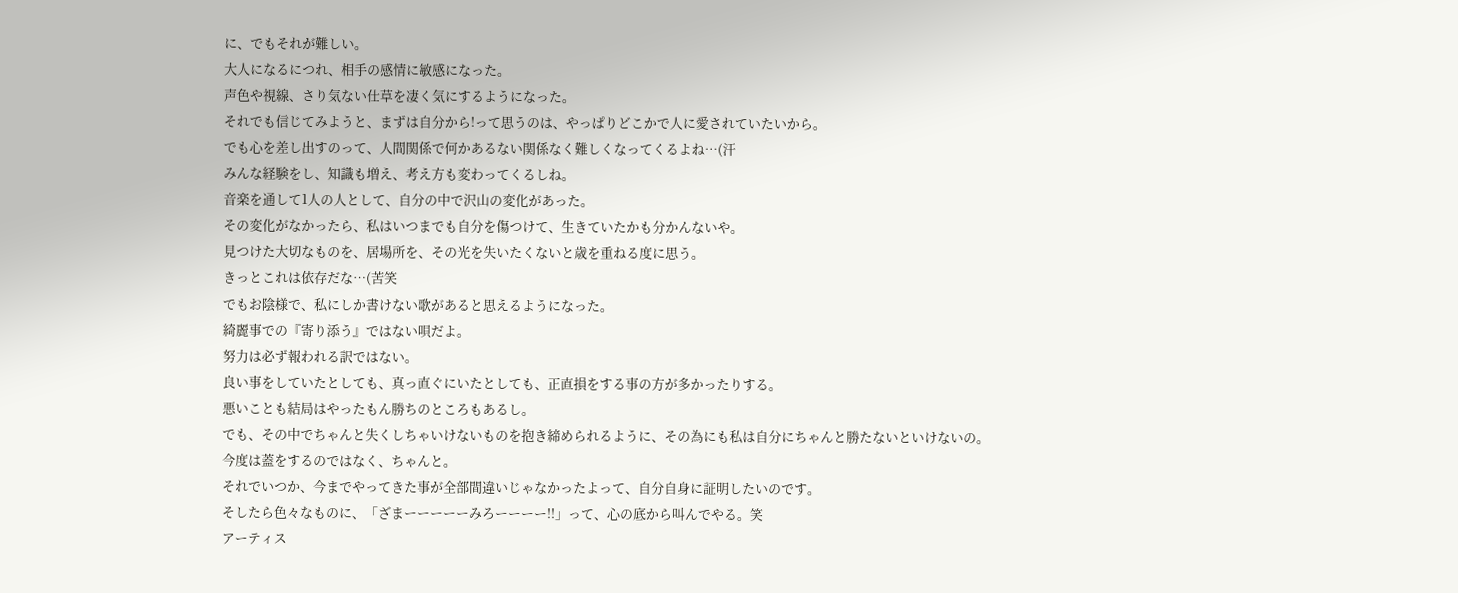に、でもそれが難しい。
大人になるにつれ、相手の感情に敏感になった。
声色や視線、さり気ない仕草を凄く気にするようになった。
それでも信じてみようと、まずは自分から!って思うのは、やっぱりどこかで人に愛されていたいから。
でも心を差し出すのって、人間関係で何かあるない関係なく難しくなってくるよね…(汗
みんな経験をし、知識も増え、考え方も変わってくるしね。
音楽を通して1人の人として、自分の中で沢山の変化があった。
その変化がなかったら、私はいつまでも自分を傷つけて、生きていたかも分かんないや。
見つけた大切なものを、居場所を、その光を失いたくないと歳を重ねる度に思う。
きっとこれは依存だな…(苦笑
でもお陰様で、私にしか書けない歌があると思えるようになった。
綺麗事での『寄り添う』ではない唄だよ。
努力は必ず報われる訳ではない。
良い事をしていたとしても、真っ直ぐにいたとしても、正直損をする事の方が多かったりする。
悪いことも結局はやったもん勝ちのところもあるし。
でも、その中でちゃんと失くしちゃいけないものを抱き締められるように、その為にも私は自分にちゃんと勝たないといけないの。
今度は蓋をするのではなく、ちゃんと。
それでいつか、今までやってきた事が全部間違いじゃなかったよって、自分自身に証明したいのです。
そしたら色々なものに、「ざまーーーーーみろーーーー!!」って、心の底から叫んでやる。笑
アーティス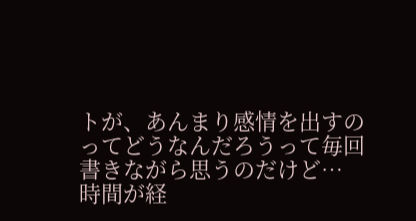トが、あんまり感情を出すのってどうなんだろうって毎回書きながら思うのだけど…
時間が経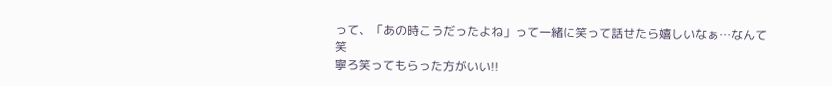って、「あの時こうだったよね」って一緒に笑って話せたら嬉しいなぁ…なんて
笑
寧ろ笑ってもらった方がいい!!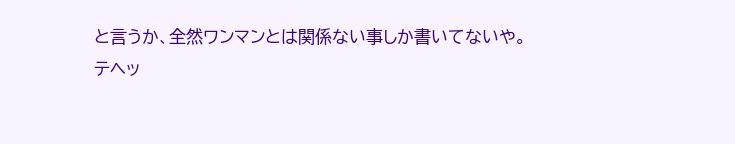と言うか、全然ワンマンとは関係ない事しか書いてないや。
テヘッ